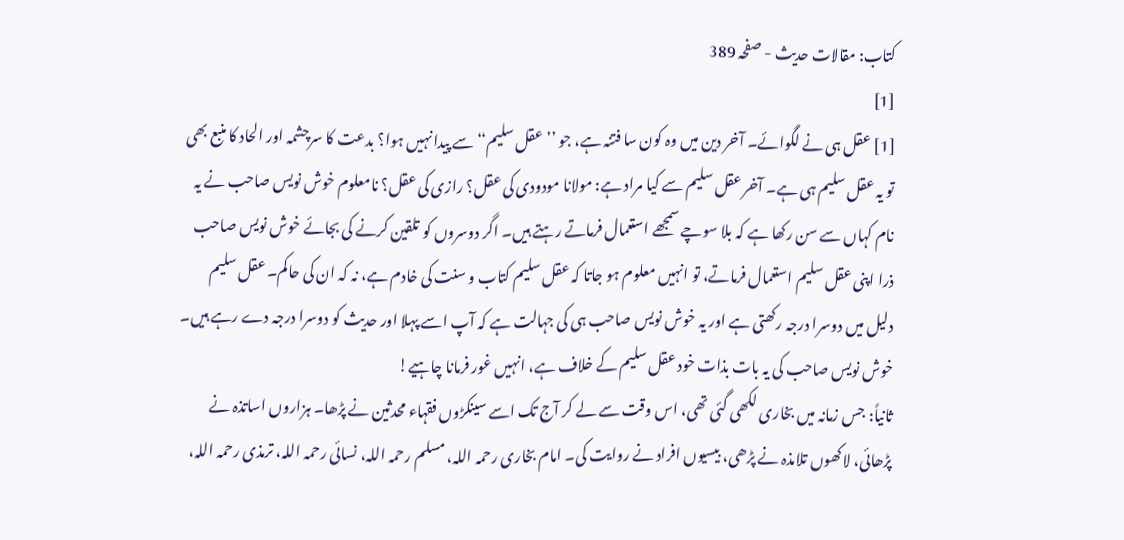کتاب: مقالات حدیث - صفحہ 389
[1]
[1] عقل ہی نے لگوائے۔ آخر دین میں وہ کون سا فتنہ ہے، جو ’’عقل سلیم‘‘ سے پیدا نہیں ہوا؟ بدعت کا سرچشمہ اور الحاد کا منبع بھی تو یہ عقل سلیم ہی ہے۔ آخر عقل سلیم سے کیا مراد ہے: مولانا مودودی کی عقل؟ رازی کی عقل؟ نامعلوم خوش نویس صاحب نے یہ نام کہاں سے سن رکھا ہے کہ بلا سوچے سمجھے استعمال فرماتے رہتے ہیں۔ اگر دوسروں کو تلقین کرنے کی بجائے خوش نویس صاحب ذرا اپنی عقل سلیم استعمال فرماتے، تو انہیں معلوم ہو جاتا کہ عقل سلیم کتاب و سنت کی خادم ہے، نہ کہ ان کی حاکم۔ عقل سلیم دلیل میں دوسرا درجہ رکھتی ہے اور یہ خوش نویس صاحب ہی کی جہالت ہے کہ آپ اسے پہلا اور حدیث کو دوسرا درجہ دے رہے ہیں۔ خوش نویس صاحب کی یہ بات بذات خود عقل سلیم کے خلاف ہے، انہیں غور فرمانا چاہیے!
ثانیاً: جس زمانہ میں بخاری لکھی گئی تھی، اس وقت سے لے کر آج تک اسے سینکڑوں فقہاء محدثین نے پڑھا۔ ہزاروں اساتذہ نے پڑھائی، لاکھوں تلامذہ نے پڑھی، بیسیوں افراد نے روایت کی۔ امام بخاری رحمہ اللہ، مسلم رحمہ اللہ، نسائی رحمہ اللہ، ترمذی رحمہ اللہ،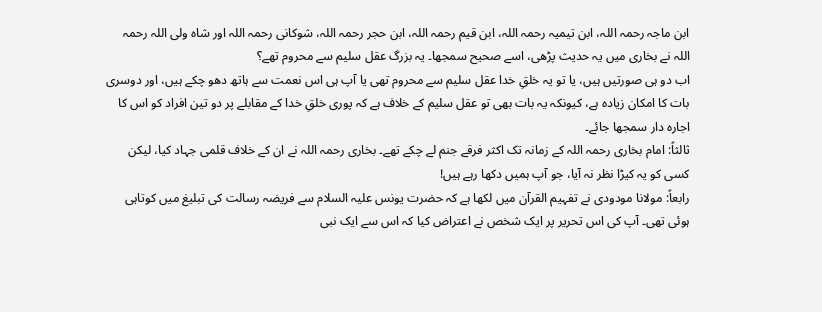ابن ماجہ رحمہ اللہ، ابن تیمیہ رحمہ اللہ، ابن قیم رحمہ اللہ، ابن حجر رحمہ اللہ، شوکانی رحمہ اللہ اور شاہ ولی اللہ رحمہ اللہ نے بخاری میں یہ حدیث پڑھی، اسے صحیح سمجھا۔ یہ بزرگ عقل سلیم سے محروم تھے؟
اب دو ہی صورتیں ہیں، یا تو یہ خلقِ خدا عقل سلیم سے محروم تھی یا آپ ہی اس نعمت سے ہاتھ دھو چکے ہیں، اور دوسری بات کا امکان زیادہ ہے، کیونکہ یہ بات بھی تو عقل سلیم کے خلاف ہے کہ پوری خلقِ خدا کے مقابلے پر دو تین افراد کو اس کا اجارہ دار سمجھا جائے۔
ثالثاً: امام بخاری رحمہ اللہ کے زمانہ تک اکثر فرقے جنم لے چکے تھے۔ بخاری رحمہ اللہ نے ان کے خلاف قلمی جہاد کیا، لیکن کسی کو یہ کیڑا نظر نہ آیا، جو آپ ہمیں دکھا رہے ہیں!
رابعاً: مولانا مودودی نے تفہیم القرآن میں لکھا ہے کہ حضرت یونس علیہ السلام سے فریضہ رسالت کی تبلیغ میں کوتاہی ہوئی تھی۔ آپ کی اس تحریر پر ایک شخص نے اعتراض کیا کہ اس سے ایک نبی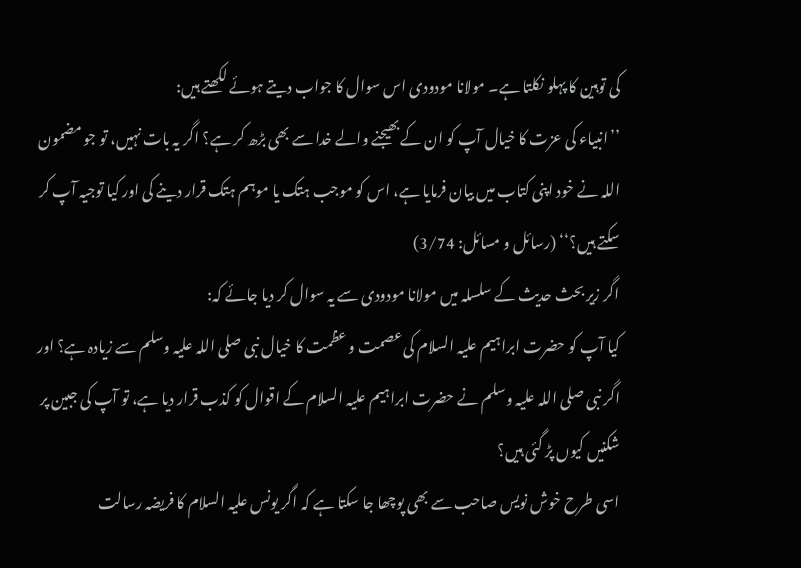کی توہین کا پہلو نکلتا ہے۔ مولانا مودودی اس سوال کا جواب دیتے ہوئے لکھتے ہیں:
’’انبیاء کی عزت کا خیال آپ کو ان کے بھیجنے والے خدا سے بھی بڑھ کر ہے؟ اگر یہ بات نہیں، تو جو مضمون اللہ نے خود اپنی کتاب میں بیان فرمایا ہے، اس کو موجب ہتک یا موہم ہتک قرار دینے کی اور کیا توجیہ آپ کر سکتے ہیں؟‘‘ (رسائل و مسائل: 3/74)
اگر زیر بحث حدیث کے سلسلہ میں مولانا مودودی سے یہ سوال کر دیا جائے کہ:
کیا آپ کو حضرت ابراہیم علیہ السلام کی عصمت و عظمت کا خیال نبی صلی اللہ علیہ وسلم سے زیادہ ہے؟ اور اگر نبی صلی اللہ علیہ وسلم نے حضرت ابراہیم علیہ السلام کے اقوال کو کذب قرار دیا ہے، تو آپ کی جبین پر شکنیں کیوں پڑ گئی ہیں؟
اسی طرح خوش نویس صاحب سے بھی پوچھا جا سکتا ہے کہ اگر یونس علیہ السلام کا فریضہ رسالت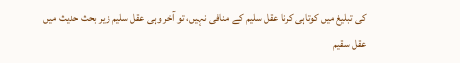کی تبلیغ میں کوتاہی کرنا عقل سلیم کے منافی نہیں، تو آخر وہی عقل سلیم زیر بحث حدیث میں عقل سقیم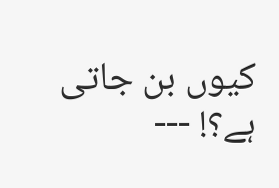کیوں بن جاتی ہے؟! ---